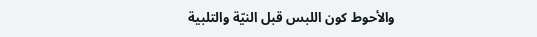والأحوط كون اللبس قبل النيّة والتلبية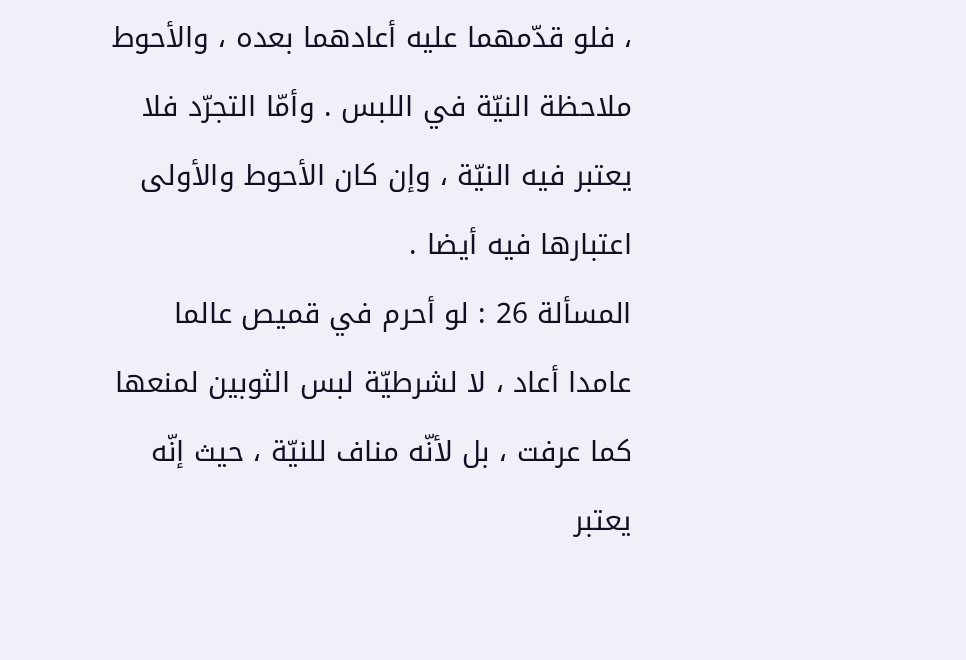، فلو قدّمهما عليه أعادهما بعده ، والأحوط ملاحظة النيّة في اللبس . وأمّا التجرّد فلا يعتبر فيه النيّة ، وإن كان الأحوط والأولى اعتبارها فيه أيضا .
المسألة 26 : لو أحرم في قميص عالما عامدا أعاد ، لا لشرطيّة لبس الثوبين لمنعها كما عرفت ، بل لأنّه مناف للنيّة ، حيث إنّه يعتبر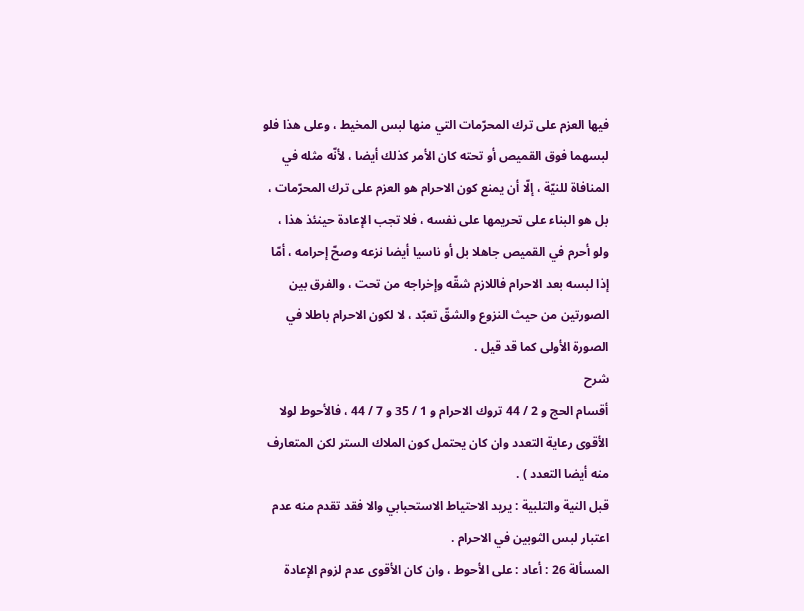فيها العزم على ترك المحرّمات التي منها لبس المخيط ، وعلى هذا فلو لبسهما فوق القميص أو تحته كان الأمر كذلك أيضا ، لأنّه مثله في المنافاة للنيّة ، إلّا أن يمنع كون الاحرام هو العزم على ترك المحرّمات ، بل هو البناء على تحريمها على نفسه ، فلا تجب الإعادة حينئذ هذا ، ولو أحرم في القميص جاهلا بل أو ناسيا أيضا نزعه وصحّ إحرامه ، أمّا إذا لبسه بعد الاحرام فاللازم شقّه وإخراجه من تحت ، والفرق بين الصورتين من حيث النزوع والشقّ تعبّد ، لا لكون الاحرام باطلا في الصورة الأولى كما قد قيل .
شرح
أقسام الحج و 2 / 44 تروك الاحرام و 1 / 35 و 7 / 44 ، فالأحوط لولا الأقوى رعاية التعدد وان كان يحتمل كون الملاك الستر لكن المتعارف منه أيضا التعدد ) .
قبل النية والتلبية : يريد الاحتياط الاستحبابي والا فقد تقدم منه عدم اعتبار لبس الثوبين في الاحرام .
المسألة 26 : أعاد : على الأحوط ، وان كان الأقوى عدم لزوم الإعادة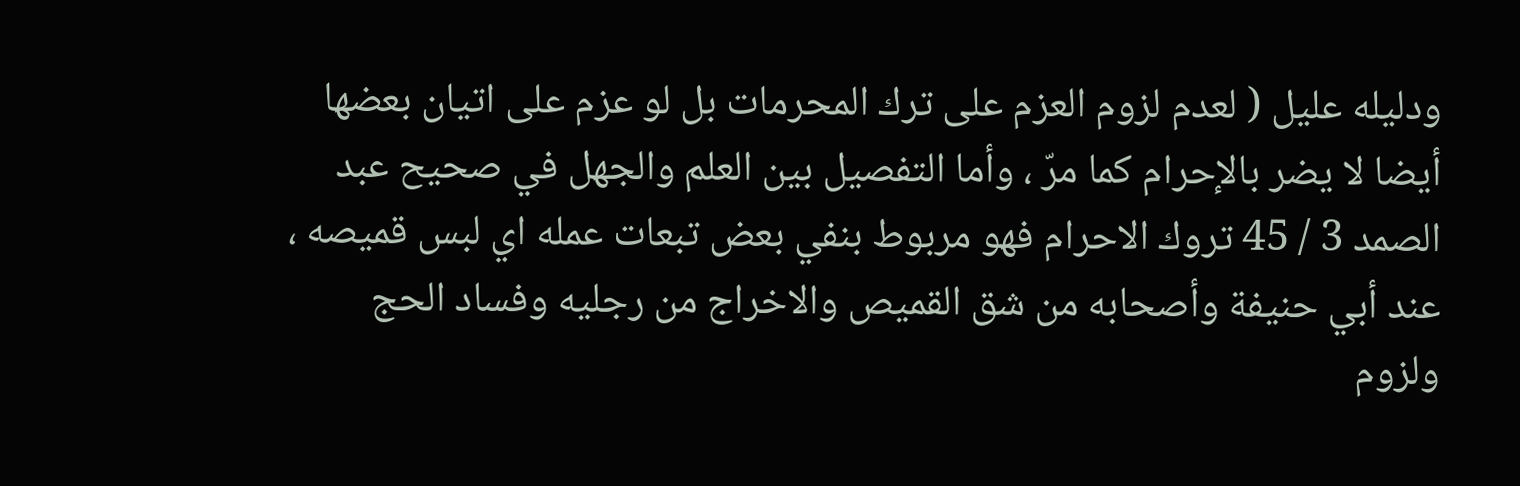ودليله عليل ( لعدم لزوم العزم على ترك المحرمات بل لو عزم على اتيان بعضها أيضا لا يضر بالإحرام كما مرّ ، وأما التفصيل بين العلم والجهل في صحيح عبد الصمد 3 / 45 تروك الاحرام فهو مربوط بنفي بعض تبعات عمله اي لبس قميصه ، عند أبي حنيفة وأصحابه من شق القميص والاخراج من رجليه وفساد الحج ولزوم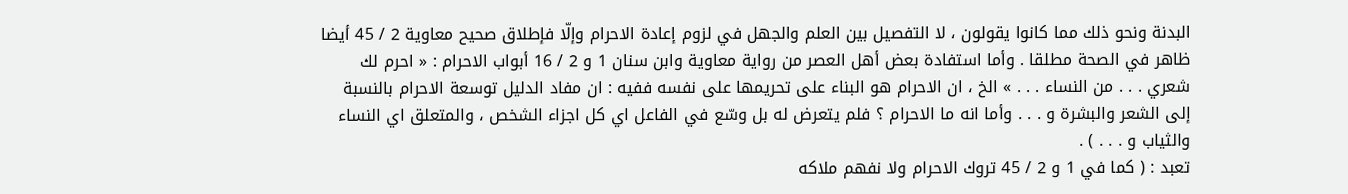البدنة ونحو ذلك مما كانوا يقولون ، لا التفصيل بين العلم والجهل في لزوم إعادة الاحرام وإلّا فإطلاق صحيح معاوية 2 / 45 أيضا ظاهر في الصحة مطلقا . وأما استفادة بعض أهل العصر من رواية معاوية وابن سنان 1 و 2 / 16 أبواب الاحرام : « احرم لك شعري . . . من النساء . . . » الخ ، ان الاحرام هو البناء على تحريمها على نفسه ففيه : ان مفاد الدليل توسعة الاحرام بالنسبة إلى الشعر والبشرة و . . . وأما انه ما الاحرام ؟ فلم يتعرض له بل وسّع في الفاعل اي كل اجزاء الشخص ، والمتعلق اي النساء والثياب و . . . ) .
تعبد : ( كما في 1 و 2 / 45 تروك الاحرام ولا نفهم ملاكه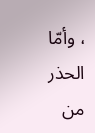، وأمّا الحذر من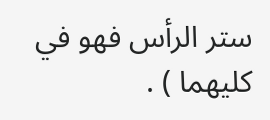ستر الرأس فهو في كليهما ) .